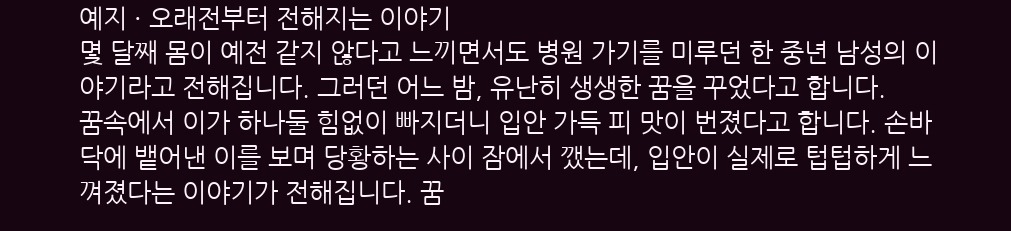예지 · 오래전부터 전해지는 이야기
몇 달째 몸이 예전 같지 않다고 느끼면서도 병원 가기를 미루던 한 중년 남성의 이야기라고 전해집니다. 그러던 어느 밤, 유난히 생생한 꿈을 꾸었다고 합니다.
꿈속에서 이가 하나둘 힘없이 빠지더니 입안 가득 피 맛이 번졌다고 합니다. 손바닥에 뱉어낸 이를 보며 당황하는 사이 잠에서 깼는데, 입안이 실제로 텁텁하게 느껴졌다는 이야기가 전해집니다. 꿈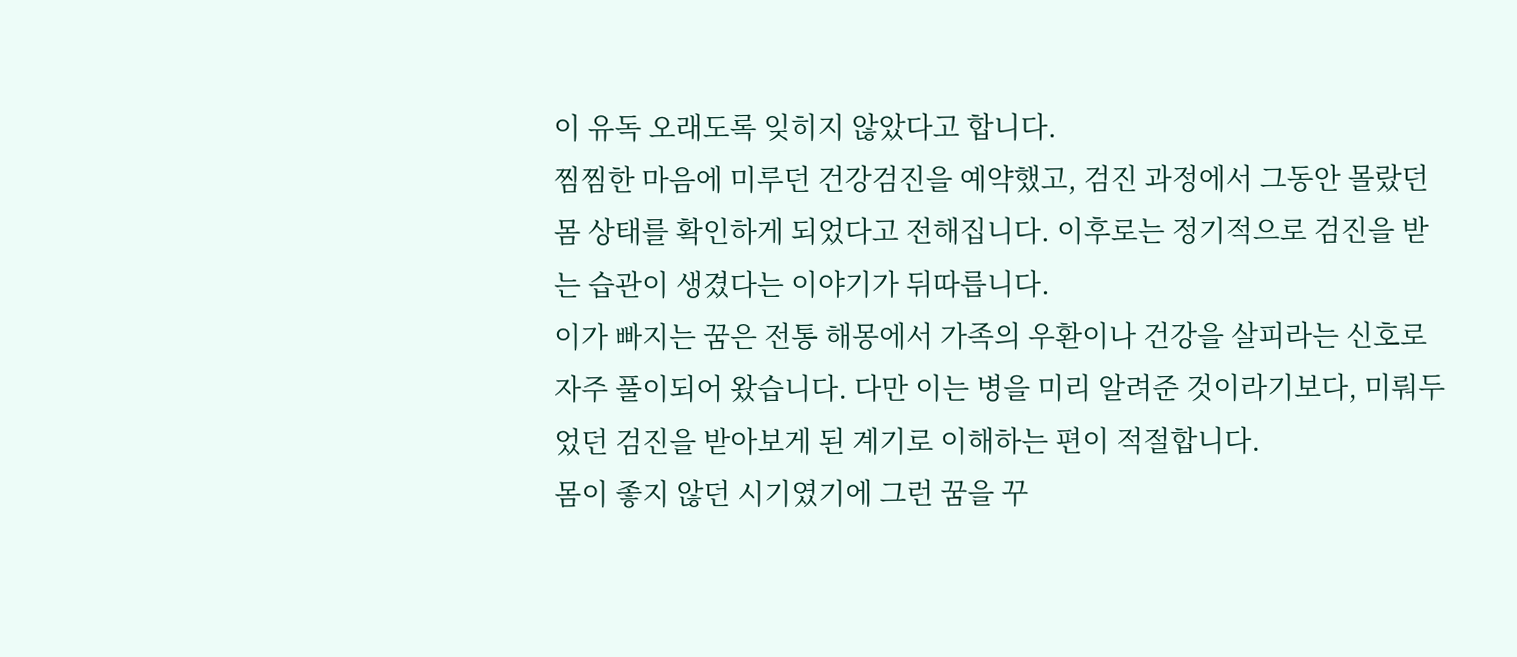이 유독 오래도록 잊히지 않았다고 합니다.
찜찜한 마음에 미루던 건강검진을 예약했고, 검진 과정에서 그동안 몰랐던 몸 상태를 확인하게 되었다고 전해집니다. 이후로는 정기적으로 검진을 받는 습관이 생겼다는 이야기가 뒤따릅니다.
이가 빠지는 꿈은 전통 해몽에서 가족의 우환이나 건강을 살피라는 신호로 자주 풀이되어 왔습니다. 다만 이는 병을 미리 알려준 것이라기보다, 미뤄두었던 검진을 받아보게 된 계기로 이해하는 편이 적절합니다.
몸이 좋지 않던 시기였기에 그런 꿈을 꾸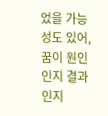었을 가능성도 있어, 꿈이 원인인지 결과인지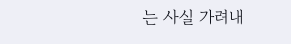는 사실 가려내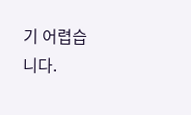기 어렵습니다.